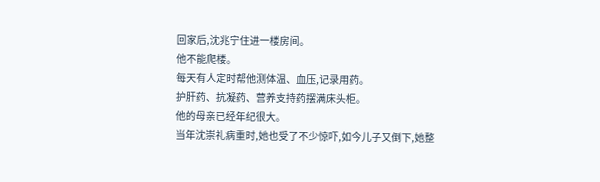回家后,沈兆宁住进一楼房间。
他不能爬楼。
每天有人定时帮他测体温、血压,记录用药。
护肝药、抗凝药、营养支持药摆满床头柜。
他的母亲已经年纪很大。
当年沈崇礼病重时,她也受了不少惊吓,如今儿子又倒下,她整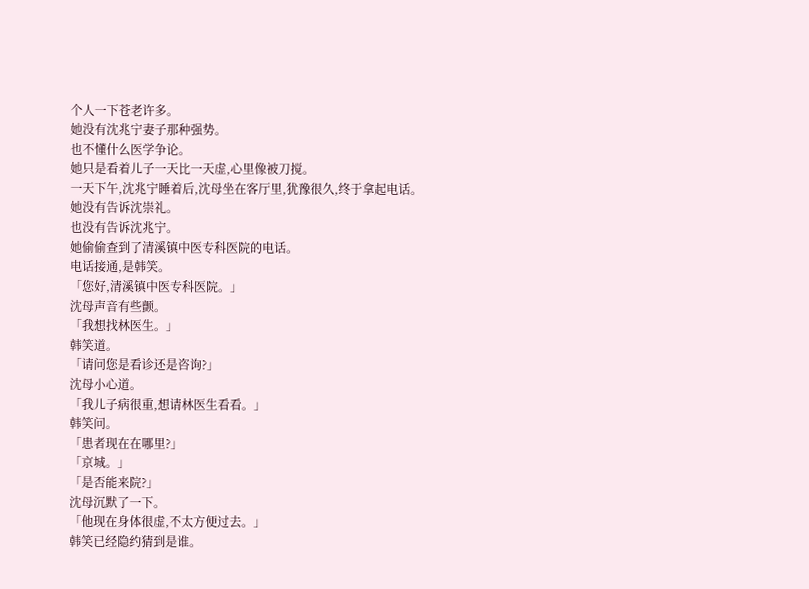个人一下苍老许多。
她没有沈兆宁妻子那种强势。
也不懂什么医学争论。
她只是看着儿子一天比一天虚,心里像被刀搅。
一天下午,沈兆宁睡着后,沈母坐在客厅里,犹豫很久,终于拿起电话。
她没有告诉沈崇礼。
也没有告诉沈兆宁。
她偷偷查到了清溪镇中医专科医院的电话。
电话接通,是韩笑。
「您好,清溪镇中医专科医院。」
沈母声音有些颤。
「我想找林医生。」
韩笑道。
「请问您是看诊还是咨询?」
沈母小心道。
「我儿子病很重,想请林医生看看。」
韩笑问。
「患者现在在哪里?」
「京城。」
「是否能来院?」
沈母沉默了一下。
「他现在身体很虚,不太方便过去。」
韩笑已经隐约猜到是谁。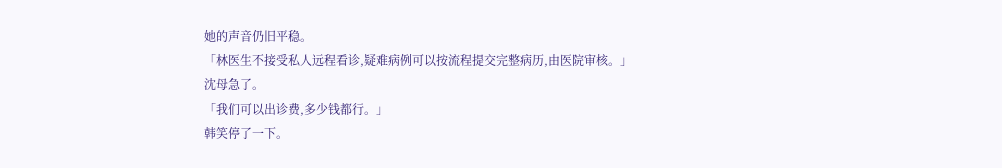她的声音仍旧平稳。
「林医生不接受私人远程看诊,疑难病例可以按流程提交完整病历,由医院审核。」
沈母急了。
「我们可以出诊费,多少钱都行。」
韩笑停了一下。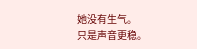她没有生气。
只是声音更稳。